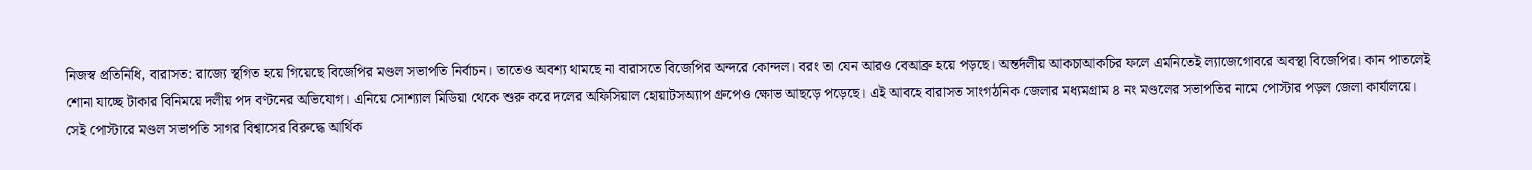নিজস্ব প্রতিনিধি, বারাসত: রাজ্যে স্থগিত হয়ে গিয়েছে বিজেপির মণ্ডল সভাপতি নির্বাচন। তাতেও অবশ্য থামছে না বারাসতে বিজেপির অন্দরে কোন্দল। বরং তা যেন আরও বেআব্রু হয়ে পড়ছে। অন্তর্দলীয় আকচাআকচির ফলে এমনিতেই ল্যাজেগোবরে অবস্থা বিজেপির। কান পাতলেই শোনা যাচ্ছে টাকার বিনিময়ে দলীয় পদ বণ্টনের অভিযোগ। এনিয়ে সোশ্যাল মিডিয়া থেকে শুরু করে দলের অফিসিয়াল হোয়াটসঅ্যাপ গ্রুপেও ক্ষোভ আছড়ে পড়েছে। এই আবহে বারাসত সাংগঠনিক জেলার মধ্যমগ্রাম ৪ নং মণ্ডলের সভাপতির নামে পোস্টার পড়ল জেলা কার্যালয়ে। সেই পোস্টারে মণ্ডল সভাপতি সাগর বিশ্বাসের বিরুদ্ধে আর্থিক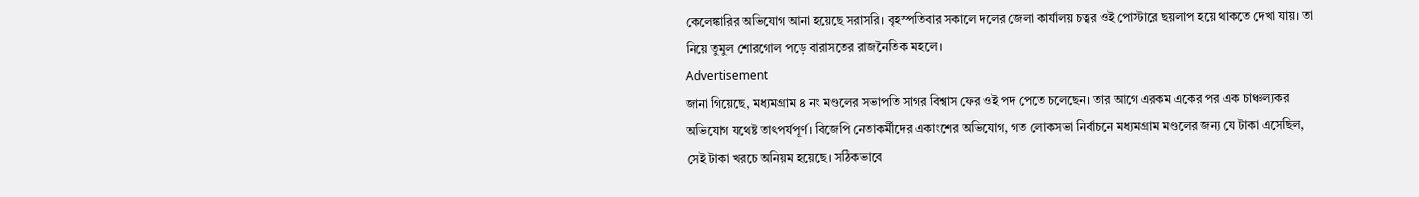কেলেঙ্কারির অভিযোগ আনা হয়েছে সরাসরি। বৃহস্পতিবার সকালে দলের জেলা কার্যালয় চত্বর ওই পোস্টারে ছয়লাপ হয়ে থাকতে দেখা যায়। তা নিয়ে তুমুল শোরগোল পড়ে বারাসতের রাজনৈতিক মহলে।
Advertisement
জানা গিয়েছে, মধ্যমগ্রাম ৪ নং মণ্ডলের সভাপতি সাগর বিশ্বাস ফের ওই পদ পেতে চলেছেন। তার আগে এরকম একের পর এক চাঞ্চল্যকর অভিযোগ যথেষ্ট তাৎপর্যপূর্ণ। বিজেপি নেতাকর্মীদের একাংশের অভিযোগ, গত লোকসভা নির্বাচনে মধ্যমগ্রাম মণ্ডলের জন্য যে টাকা এসেছিল, সেই টাকা খরচে অনিয়ম হয়েছে। সঠিকভাবে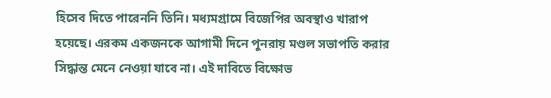হিসেব দিতে পারেননি তিনি। মধ্যমগ্রামে বিজেপির অবস্থাও খারাপ হয়েছে। এরকম একজনকে আগামী দিনে পুনরায় মণ্ডল সভাপতি করার সিদ্ধান্ত মেনে নেওয়া যাবে না। এই দাবিতে বিক্ষোভ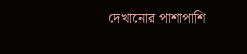দেখানোর পাশাপাশি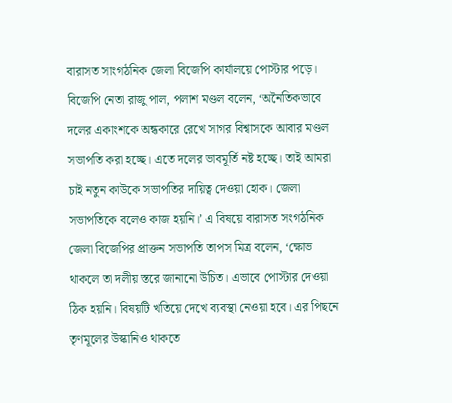বারাসত সাংগঠনিক জেলা বিজেপি কার্যালয়ে পোস্টার পড়ে। বিজেপি নেতা রাজু পাল, পলাশ মণ্ডল বলেন, ‘অনৈতিকভাবে দলের একাংশকে অন্ধকারে রেখে সাগর বিশ্বাসকে আবার মণ্ডল সভাপতি করা হচ্ছে। এতে দলের ভাবমূর্তি নষ্ট হচ্ছে। তাই আমরা চাই নতুন কাউকে সভাপতির দায়িত্ব দেওয়া হোক। জেলা সভাপতিকে বলেও কাজ হয়নি।’ এ বিষয়ে বারাসত সংগঠনিক জেলা বিজেপির প্রাক্তন সভাপতি তাপস মিত্র বলেন, ‘ক্ষোভ থাকলে তা দলীয় স্তরে জানানো উচিত। এভাবে পোস্টার দেওয়া ঠিক হয়নি। বিষয়টি খতিয়ে দেখে ব্যবস্থা নেওয়া হবে। এর পিছনে তৃণমূলের উস্কানিও থাকতে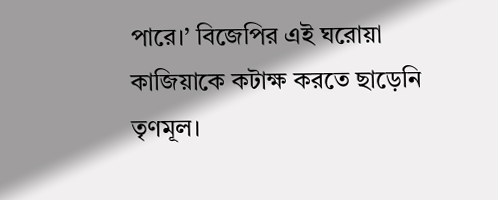পারে।’ বিজেপির এই ঘরোয়া কাজিয়াকে কটাক্ষ করতে ছাড়েনি তৃণমূল।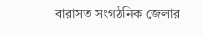বারাসত সংগঠনিক জেলার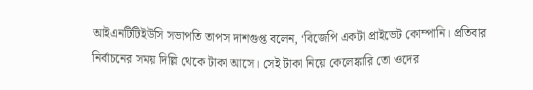আইএনটিটিইউসি সভাপতি তাপস দাশগুপ্ত বলেন, ‘বিজেপি একটা প্রাইভেট কোম্পানি। প্রতিবার নির্বাচনের সময় দিল্লি থেকে টাকা আসে। সেই টাকা নিয়ে কেলেঙ্কারি তো ওদের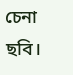চেনা ছবি।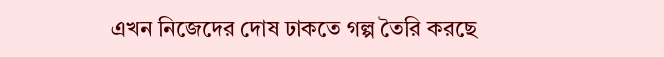এখন নিজেদের দোষ ঢাকতে গল্প তৈরি করছে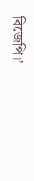বিজেপি।’